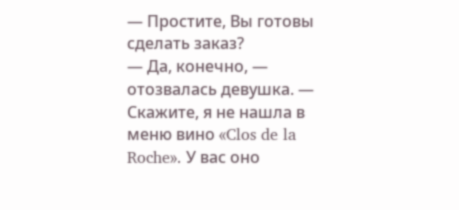— Простите, Вы готовы сделать заказ?
— Да, конечно, — отозвалась девушка. — Скажите, я не нашла в меню вино «Clos de la Roche». У вас оно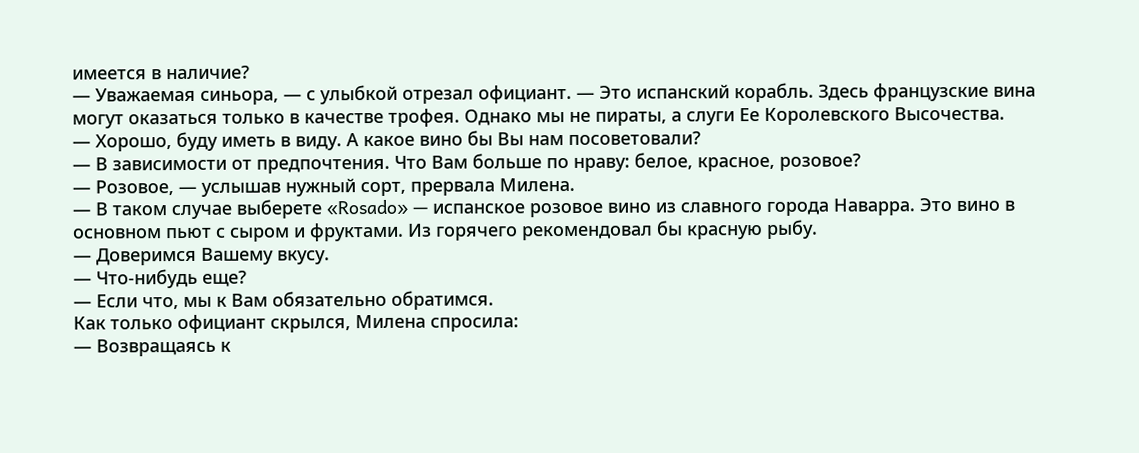имеется в наличие?
— Уважаемая синьора, — с улыбкой отрезал официант. — Это испанский корабль. Здесь французские вина могут оказаться только в качестве трофея. Однако мы не пираты, а слуги Ее Королевского Высочества.
— Хорошо, буду иметь в виду. А какое вино бы Вы нам посоветовали?
— В зависимости от предпочтения. Что Вам больше по нраву: белое, красное, розовое?
— Розовое, — услышав нужный сорт, прервала Милена.
— В таком случае выберете «Rosado» — испанское розовое вино из славного города Наварра. Это вино в основном пьют с сыром и фруктами. Из горячего рекомендовал бы красную рыбу.
— Доверимся Вашему вкусу.
— Что-нибудь еще?
— Если что, мы к Вам обязательно обратимся.
Как только официант скрылся, Милена спросила:
— Возвращаясь к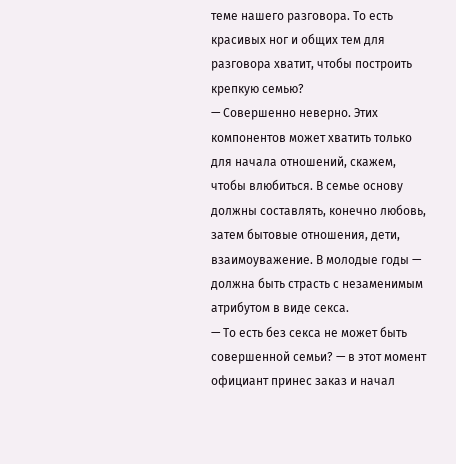теме нашего разговора. То есть красивых ног и общих тем для разговора хватит, чтобы построить крепкую семью?
— Совершенно неверно. Этих компонентов может хватить только для начала отношений, скажем, чтобы влюбиться. В семье основу должны составлять, конечно любовь, затем бытовые отношения, дети, взаимоуважение. В молодые годы — должна быть страсть с незаменимым атрибутом в виде секса.
— То есть без секса не может быть совершенной семьи? — в этот момент официант принес заказ и начал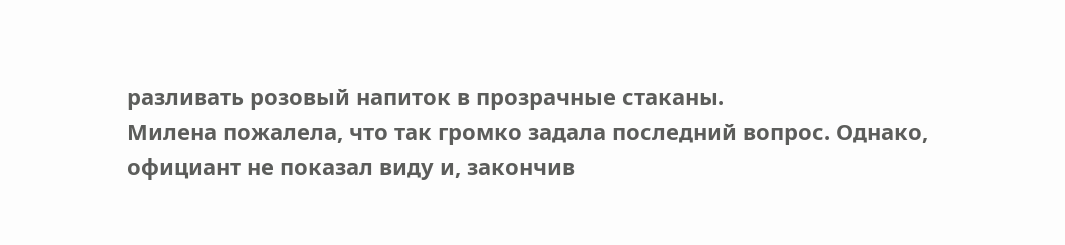разливать розовый напиток в прозрачные стаканы.
Милена пожалела, что так громко задала последний вопрос. Однако, официант не показал виду и, закончив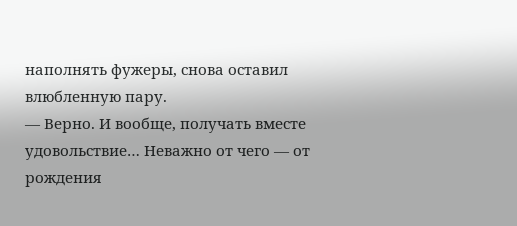наполнять фужеры, снова оставил влюбленную пару.
— Верно. И вообще, получать вместе удовольствие… Неважно от чего — от рождения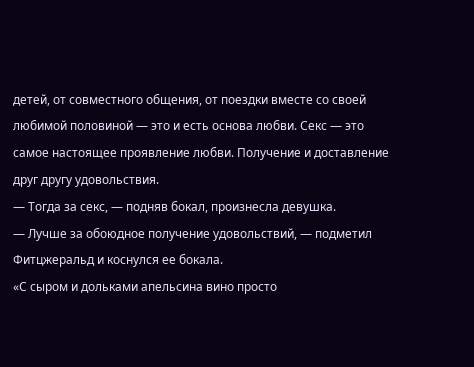детей, от совместного общения, от поездки вместе со своей любимой половиной — это и есть основа любви. Секс — это самое настоящее проявление любви. Получение и доставление друг другу удовольствия.
— Тогда за секс, — подняв бокал, произнесла девушка.
— Лучше за обоюдное получение удовольствий, — подметил Фитцжеральд и коснулся ее бокала.
«С сыром и дольками апельсина вино просто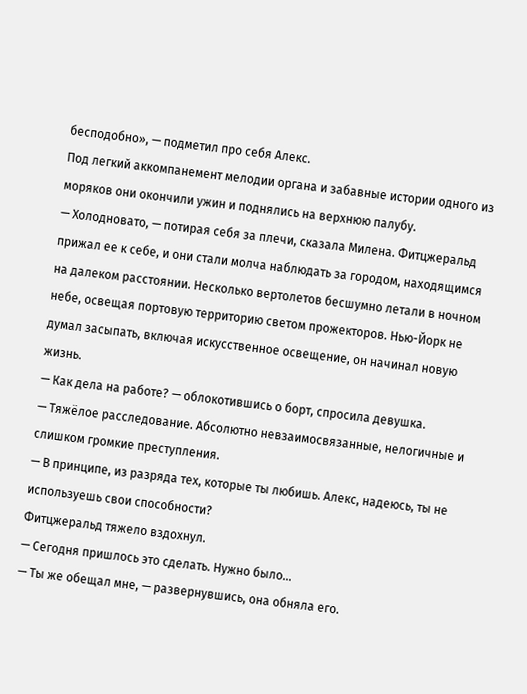бесподобно», — подметил про себя Алекс.
Под легкий аккомпанемент мелодии органа и забавные истории одного из моряков они окончили ужин и поднялись на верхнюю палубу.
— Холодновато, — потирая себя за плечи, сказала Милена. Фитцжеральд прижал ее к себе, и они стали молча наблюдать за городом, находящимся на далеком расстоянии. Несколько вертолетов бесшумно летали в ночном небе, освещая портовую территорию светом прожекторов. Нью-Йорк не думал засыпать, включая искусственное освещение, он начинал новую жизнь.
— Как дела на работе? — облокотившись о борт, спросила девушка.
— Тяжёлое расследование. Абсолютно невзаимосвязанные, нелогичные и слишком громкие преступления.
— В принципе, из разряда тех, которые ты любишь. Алекс, надеюсь, ты не используешь свои способности?
Фитцжеральд тяжело вздохнул.
— Сегодня пришлось это сделать. Нужно было…
— Ты же обещал мне, — развернувшись, она обняла его.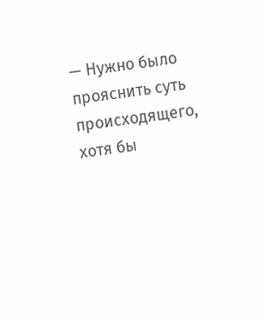— Нужно было прояснить суть происходящего, хотя бы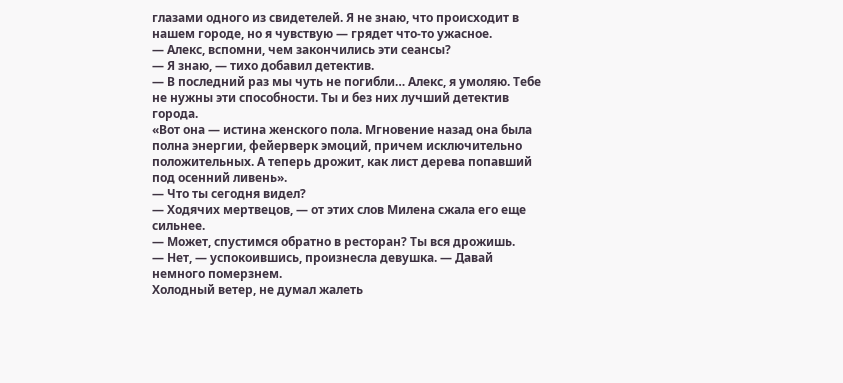глазами одного из свидетелей. Я не знаю, что происходит в нашем городе, но я чувствую — грядет что-то ужасное.
— Алекс, вспомни, чем закончились эти сеансы?
— Я знаю, — тихо добавил детектив.
— В последний раз мы чуть не погибли… Алекс, я умоляю. Тебе не нужны эти способности. Ты и без них лучший детектив города.
«Вот она — истина женского пола. Мгновение назад она была полна энергии, фейерверк эмоций, причем исключительно положительных. А теперь дрожит, как лист дерева попавший под осенний ливень».
— Что ты сегодня видел?
— Ходячих мертвецов, — от этих слов Милена сжала его еще сильнее.
— Может, спустимся обратно в ресторан? Ты вся дрожишь.
— Нет, — успокоившись, произнесла девушка. — Давай немного померзнем.
Холодный ветер, не думал жалеть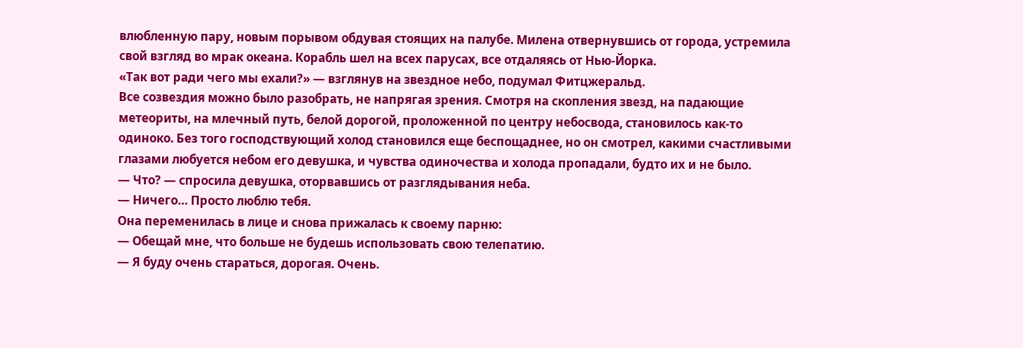влюбленную пару, новым порывом обдувая стоящих на палубе. Милена отвернувшись от города, устремила свой взгляд во мрак океана. Корабль шел на всех парусах, все отдаляясь от Нью-Йорка.
«Так вот ради чего мы ехали?» — взглянув на звездное небо, подумал Фитцжеральд.
Все созвездия можно было разобрать, не напрягая зрения. Смотря на скопления звезд, на падающие метеориты, на млечный путь, белой дорогой, проложенной по центру небосвода, становилось как-то одиноко. Без того господствующий холод становился еще беспощаднее, но он смотрел, какими счастливыми глазами любуется небом его девушка, и чувства одиночества и холода пропадали, будто их и не было.
— Что? — спросила девушка, оторвавшись от разглядывания неба.
— Ничего… Просто люблю тебя.
Она переменилась в лице и снова прижалась к своему парню:
— Обещай мне, что больше не будешь использовать свою телепатию.
— Я буду очень стараться, дорогая. Очень.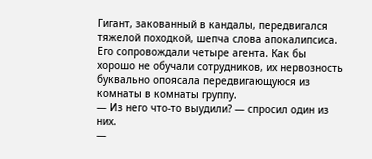Гигант, закованный в кандалы, передвигался тяжелой походкой, шепча слова апокалипсиса. Его сопровождали четыре агента. Как бы хорошо не обучали сотрудников, их нервозность буквально опоясала передвигающуюся из комнаты в комнаты группу.
— Из него что-то выудили? — спросил один из них.
—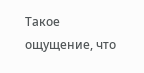Такое ощущение, что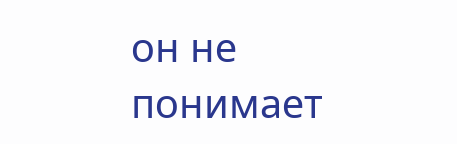он не понимает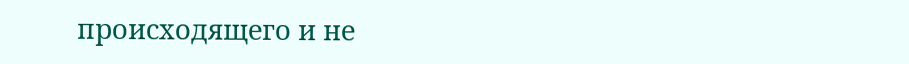происходящего и не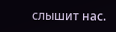слышит нас.